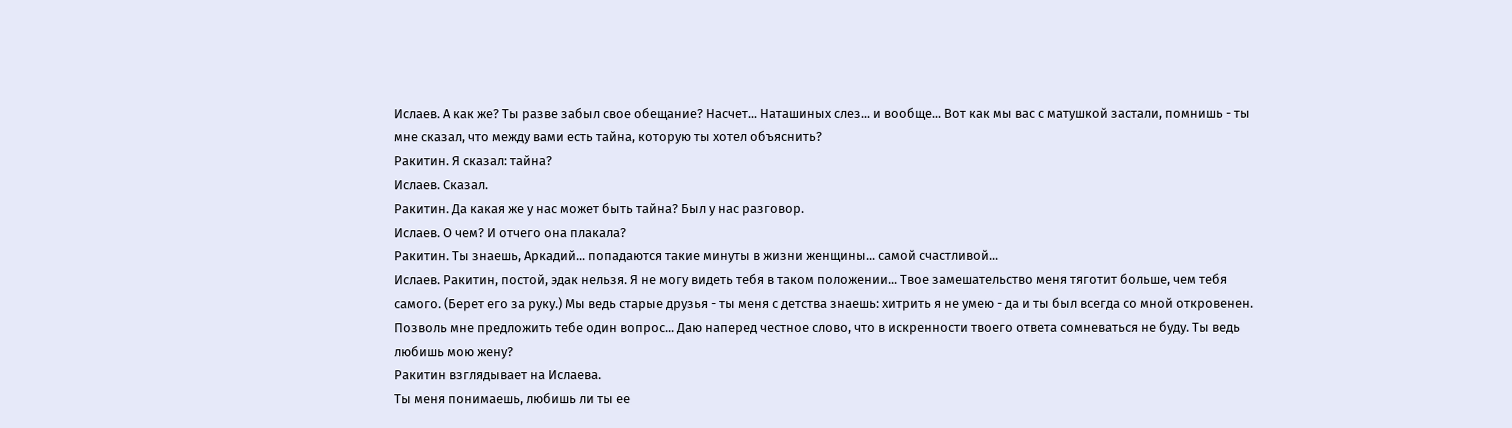Ислаев. А как же? Ты разве забыл свое обещание? Насчет... Наташиных слез... и вообще... Вот как мы вас с матушкой застали, помнишь - ты мне сказал, что между вами есть тайна, которую ты хотел объяснить?
Ракитин. Я сказал: тайна?
Ислаев. Сказал.
Ракитин. Да какая же у нас может быть тайна? Был у нас разговор.
Ислаев. О чем? И отчего она плакала?
Ракитин. Ты знаешь, Аркадий... попадаются такие минуты в жизни женщины... самой счастливой...
Ислаев. Ракитин, постой, эдак нельзя. Я не могу видеть тебя в таком положении... Твое замешательство меня тяготит больше, чем тебя самого. (Берет его за руку.) Мы ведь старые друзья - ты меня с детства знаешь: хитрить я не умею - да и ты был всегда со мной откровенен. Позволь мне предложить тебе один вопрос... Даю наперед честное слово, что в искренности твоего ответа сомневаться не буду. Ты ведь любишь мою жену?
Ракитин взглядывает на Ислаева.
Ты меня понимаешь, любишь ли ты ее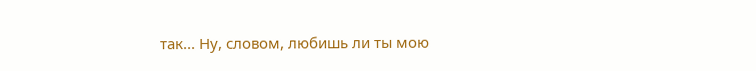так... Ну, словом, любишь ли ты мою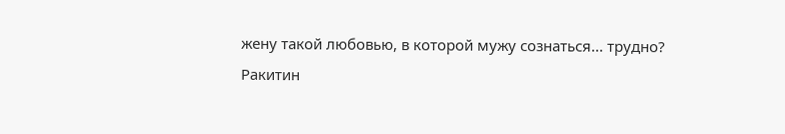жену такой любовью, в которой мужу сознаться... трудно?
Ракитин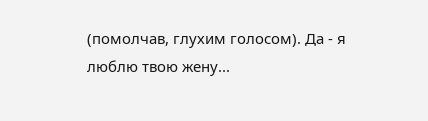(помолчав, глухим голосом). Да - я люблю твою жену...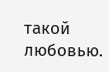такой любовью.